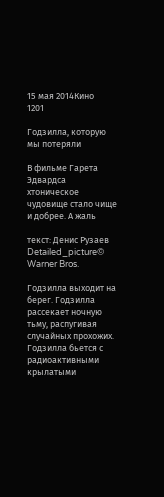15 мая 2014Кино
1201

Годзилла, которую мы потеряли

В фильме Гарета Эдвардса хтоническое чудовище стало чище и добрее. А жаль

текст: Денис Рузаев
Detailed_picture© Warner Bros.

Годзилла выходит на берег. Годзилла рассекает ночную тьму, распугивая случайных прохожих. Годзилла бьется с радиоактивными крылатыми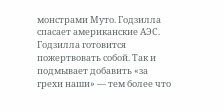монстрами Муто. Годзилла спасает американские АЭС. Годзилла готовится пожертвовать собой. Так и подмывает добавить «за грехи наши» — тем более что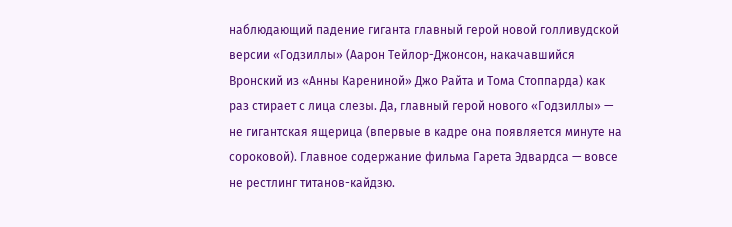наблюдающий падение гиганта главный герой новой голливудской версии «Годзиллы» (Аарон Тейлор-Джонсон, накачавшийся Вронский из «Анны Карениной» Джо Райта и Тома Стоппарда) как раз стирает с лица слезы. Да, главный герой нового «Годзиллы» — не гигантская ящерица (впервые в кадре она появляется минуте на сороковой). Главное содержание фильма Гарета Эдвардса — вовсе не рестлинг титанов-кайдзю.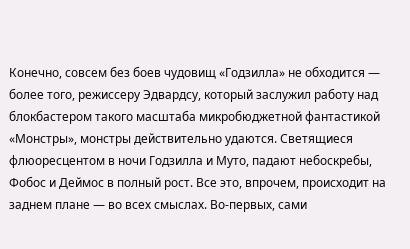Конечно, совсем без боев чудовищ «Годзилла» не обходится — более того, режиссеру Эдвардсу, который заслужил работу над блокбастером такого масштаба микробюджетной фантастикой «Монстры», монстры действительно удаются. Светящиеся флюоресцентом в ночи Годзилла и Муто, падают небоскребы, Фобос и Деймос в полный рост. Все это, впрочем, происходит на заднем плане — во всех смыслах. Во-первых, сами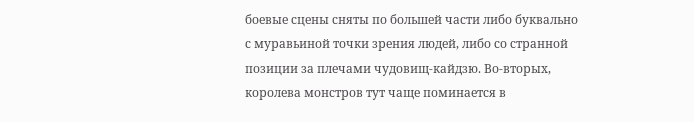боевые сцены сняты по большей части либо буквально с муравьиной точки зрения людей, либо со странной позиции за плечами чудовищ-кайдзю. Во-вторых, королева монстров тут чаще поминается в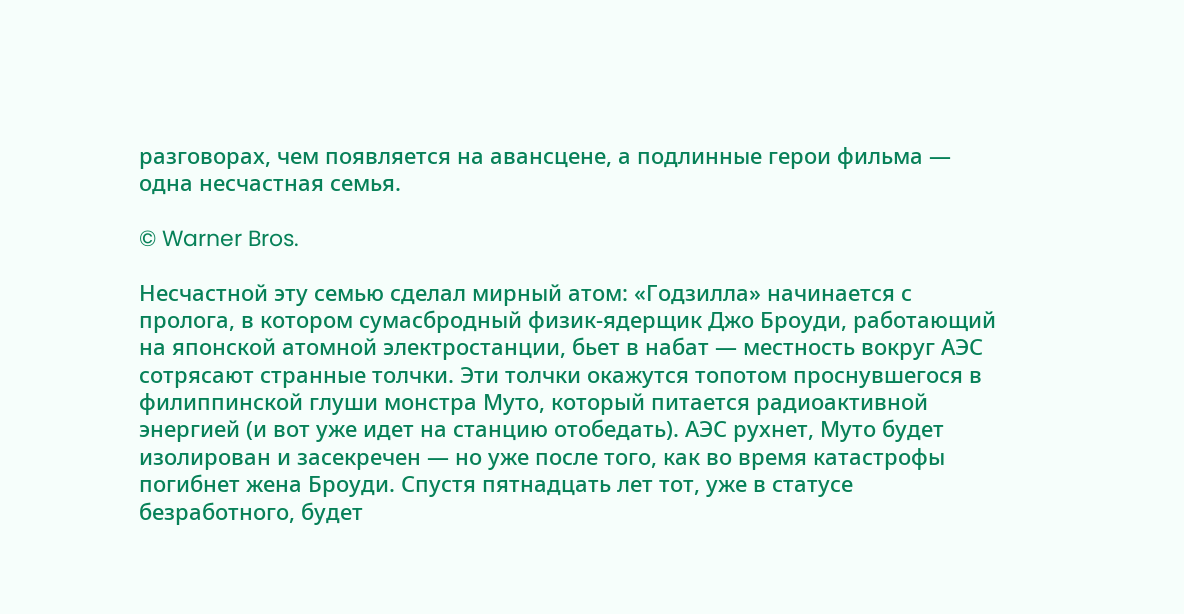разговорах, чем появляется на авансцене, а подлинные герои фильма — одна несчастная семья.

© Warner Bros.

Несчастной эту семью сделал мирный атом: «Годзилла» начинается с пролога, в котором сумасбродный физик-ядерщик Джо Броуди, работающий на японской атомной электростанции, бьет в набат — местность вокруг АЭС сотрясают странные толчки. Эти толчки окажутся топотом проснувшегося в филиппинской глуши монстра Муто, который питается радиоактивной энергией (и вот уже идет на станцию отобедать). АЭС рухнет, Муто будет изолирован и засекречен — но уже после того, как во время катастрофы погибнет жена Броуди. Спустя пятнадцать лет тот, уже в статусе безработного, будет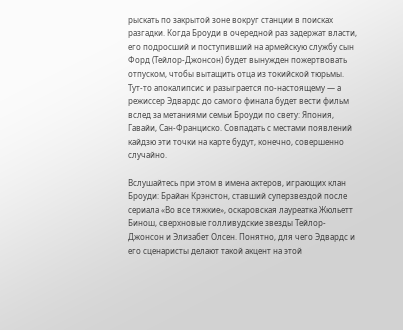рыскать по закрытой зоне вокруг станции в поисках разгадки. Когда Броуди в очередной раз задержат власти, его подросший и поступивший на армейскую службу сын Форд (Тейлор-Джонсон) будет вынужден пожертвовать отпуском, чтобы вытащить отца из токийской тюрьмы. Тут-то апокалипсис и разыграется по-настоящему — а режиссер Эдвардс до самого финала будет вести фильм вслед за метаниями семьи Броуди по свету: Япония, Гавайи, Сан-Франциско. Совпадать с местами появлений кайдзю эти точки на карте будут, конечно, совершенно случайно.

Вслушайтесь при этом в имена актеров, играющих клан Броуди: Брайан Крэнстон, ставший суперзвездой после сериала «Во все тяжкие», оскаровская лауреатка Жюльетт Бинош, сверхновые голливудские звезды Тейлор-Джонсон и Элизабет Олсен. Понятно, для чего Эдвардс и его сценаристы делают такой акцент на этой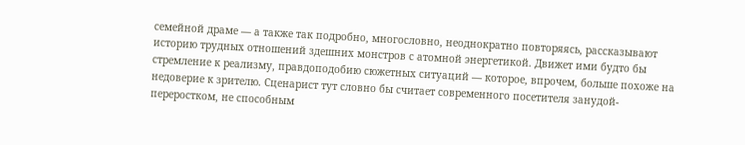семейной драме — а также так подробно, многословно, неоднократно повторяясь, рассказывают историю трудных отношений здешних монстров с атомной энергетикой. Движет ими будто бы стремление к реализму, правдоподобию сюжетных ситуаций — которое, впрочем, больше похоже на недоверие к зрителю. Сценарист тут словно бы считает современного посетителя занудой-переростком, не способным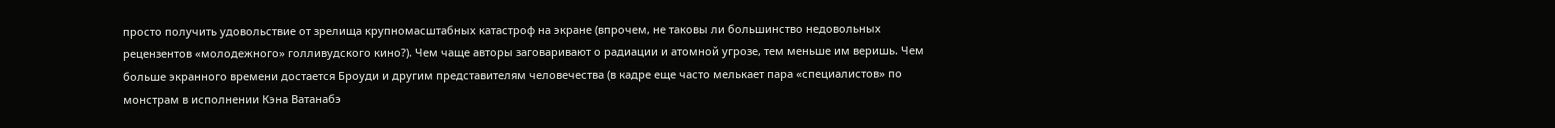просто получить удовольствие от зрелища крупномасштабных катастроф на экране (впрочем, не таковы ли большинство недовольных рецензентов «молодежного» голливудского кино?). Чем чаще авторы заговаривают о радиации и атомной угрозе, тем меньше им веришь. Чем больше экранного времени достается Броуди и другим представителям человечества (в кадре еще часто мелькает пара «специалистов» по монстрам в исполнении Кэна Ватанабэ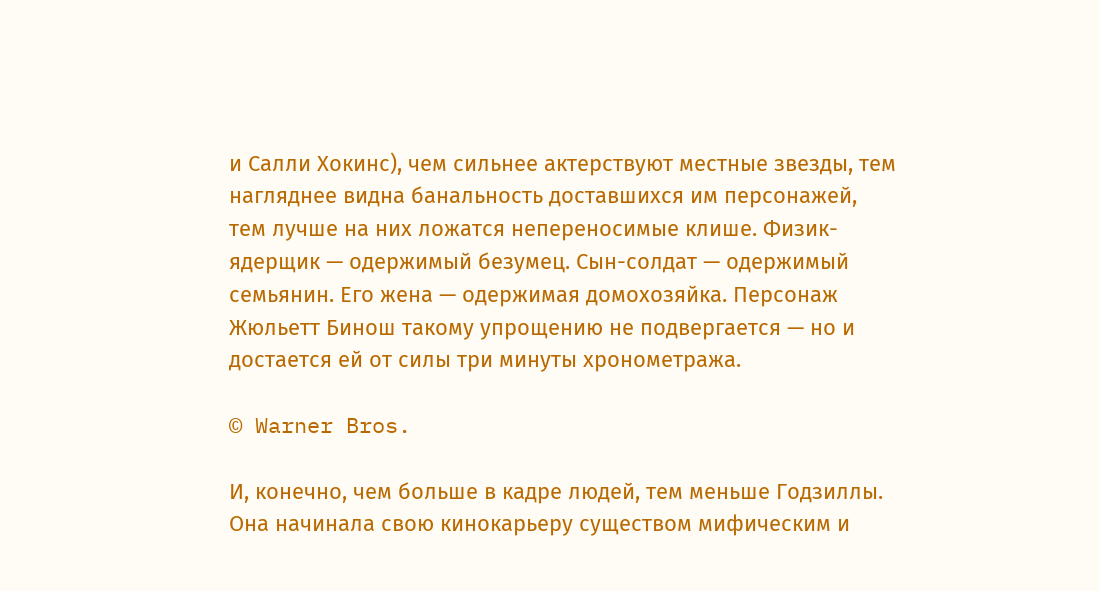и Салли Хокинс), чем сильнее актерствуют местные звезды, тем нагляднее видна банальность доставшихся им персонажей, тем лучше на них ложатся непереносимые клише. Физик-ядерщик — одержимый безумец. Сын-солдат — одержимый семьянин. Его жена — одержимая домохозяйка. Персонаж Жюльетт Бинош такому упрощению не подвергается — но и достается ей от силы три минуты хронометража.

© Warner Bros.

И, конечно, чем больше в кадре людей, тем меньше Годзиллы. Она начинала свою кинокарьеру существом мифическим и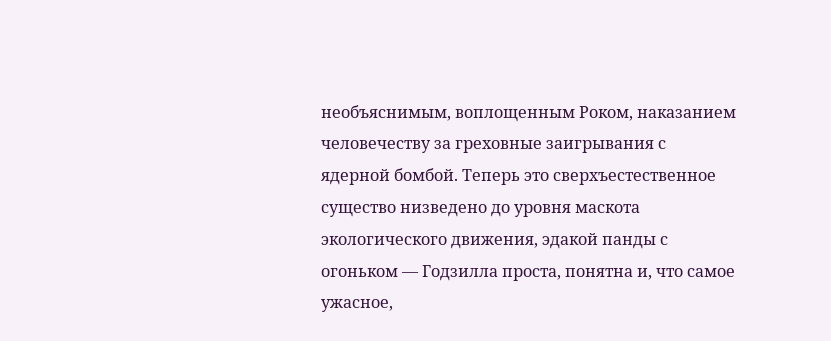необъяснимым, воплощенным Роком, наказанием человечеству за греховные заигрывания с ядерной бомбой. Теперь это сверхъестественное существо низведено до уровня маскота экологического движения, эдакой панды с огоньком — Годзилла проста, понятна и, что самое ужасное,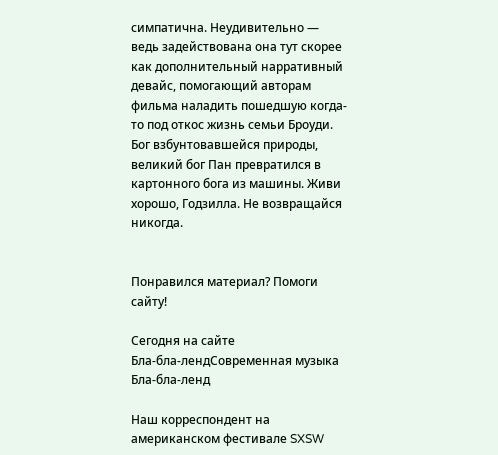симпатична. Неудивительно — ведь задействована она тут скорее как дополнительный нарративный девайс, помогающий авторам фильма наладить пошедшую когда-то под откос жизнь семьи Броуди. Бог взбунтовавшейся природы, великий бог Пан превратился в картонного бога из машины. Живи хорошо, Годзилла. Не возвращайся никогда.


Понравился материал? Помоги сайту!

Сегодня на сайте
Бла-бла-лендСовременная музыка
Бла-бла-ленд

Наш корреспондент на американском фестивале SXSW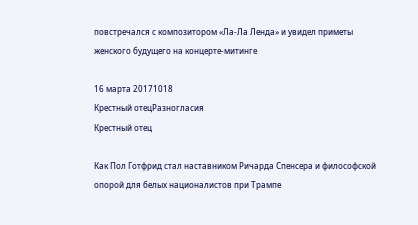повстречался с композитором «Ла-Ла Ленда» и увидел приметы женского будущего на концерте-митинге

16 марта 20171018
Крестный отецРазногласия
Крестный отец

Как Пол Готфрид стал наставником Ричарда Спенсера и философской опорой для белых националистов при Трампе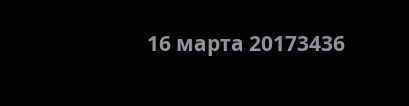16 марта 20173436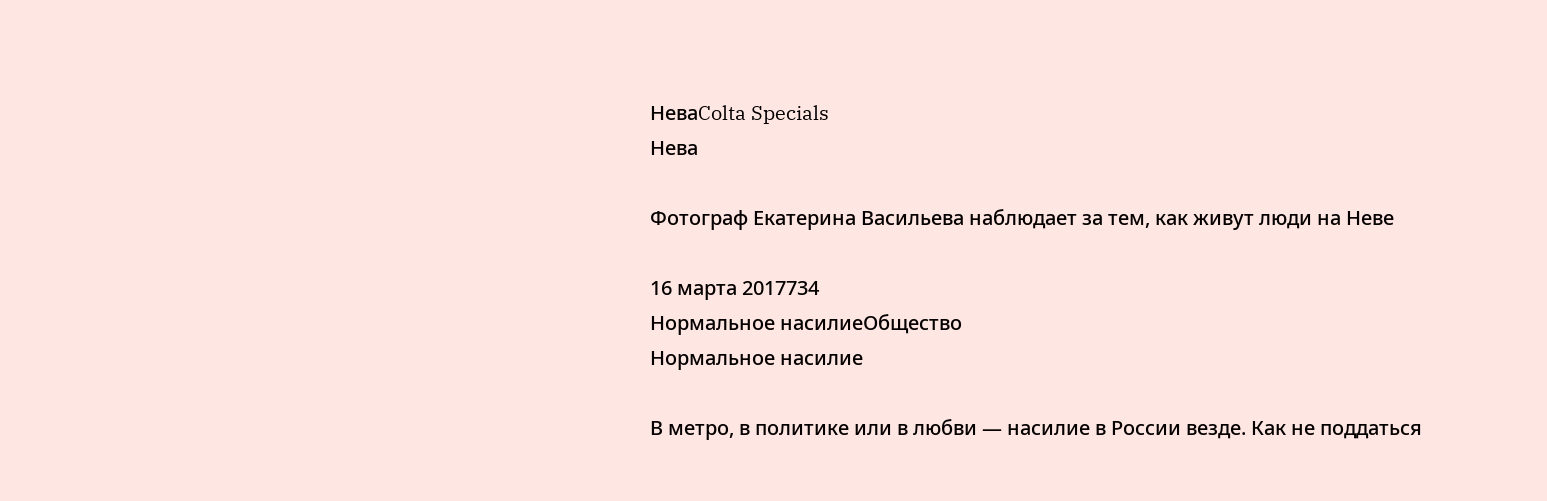НеваColta Specials
Нева

Фотограф Екатерина Васильева наблюдает за тем, как живут люди на Неве

16 марта 2017734
Нормальное насилиеОбщество
Нормальное насилие

В метро, в политике или в любви — насилие в России везде. Как не поддаться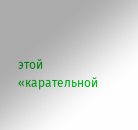этой «карательной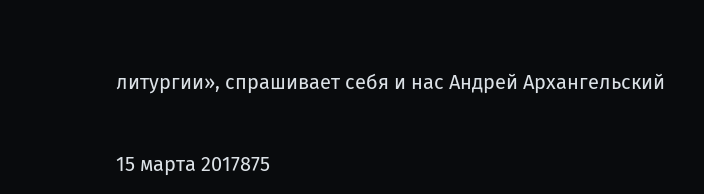литургии», спрашивает себя и нас Андрей Архангельский

15 марта 2017875